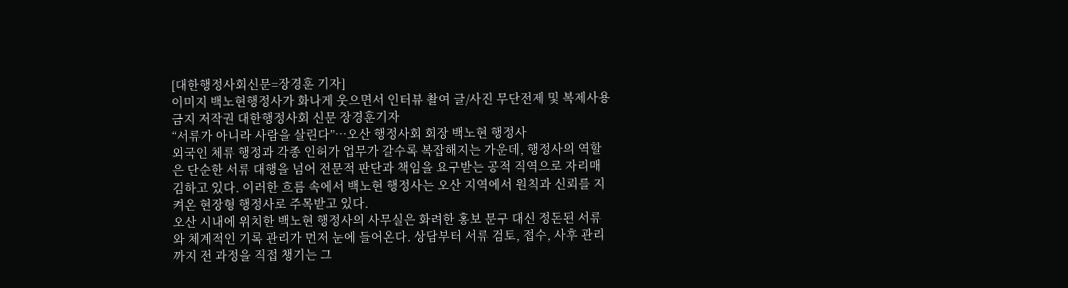[대한행정사회신문=장경훈 기자]
이미지 백노현행정사가 화나게 웃으면서 인터뷰 촬여 글/사진 무단전제 및 복제사용금지 저작권 대한행정사회 신문 장경훈기자
“서류가 아니라 사람을 살린다”…오산 행정사회 회장 백노현 행정사
외국인 체류 행정과 각종 인허가 업무가 갈수록 복잡해지는 가운데, 행정사의 역할은 단순한 서류 대행을 넘어 전문적 판단과 책임을 요구받는 공적 직역으로 자리매김하고 있다. 이러한 흐름 속에서 백노현 행정사는 오산 지역에서 원칙과 신뢰를 지켜온 현장형 행정사로 주목받고 있다.
오산 시내에 위치한 백노현 행정사의 사무실은 화려한 홍보 문구 대신 정돈된 서류와 체계적인 기록 관리가 먼저 눈에 들어온다. 상담부터 서류 검토, 접수, 사후 관리까지 전 과정을 직접 챙기는 그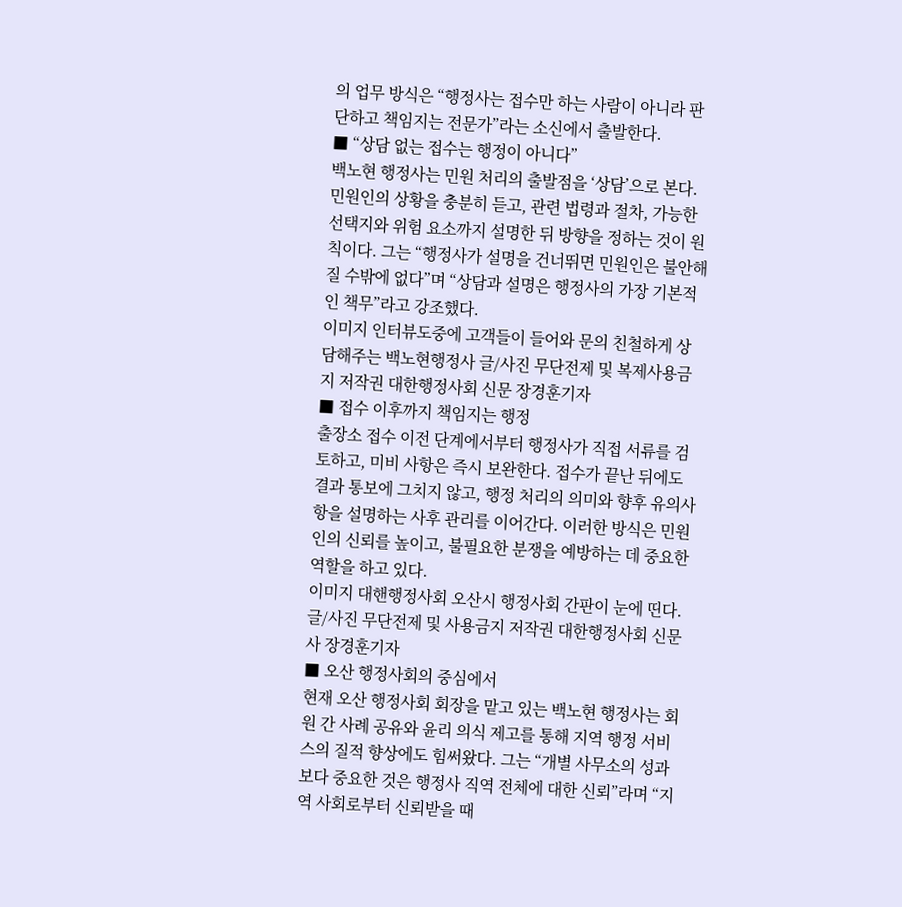의 업무 방식은 “행정사는 접수만 하는 사람이 아니라 판단하고 책임지는 전문가”라는 소신에서 출발한다.
■ “상담 없는 접수는 행정이 아니다”
백노현 행정사는 민원 처리의 출발점을 ‘상담’으로 본다. 민원인의 상황을 충분히 듣고, 관련 법령과 절차, 가능한 선택지와 위험 요소까지 설명한 뒤 방향을 정하는 것이 원칙이다. 그는 “행정사가 설명을 건너뛰면 민원인은 불안해질 수밖에 없다”며 “상담과 설명은 행정사의 가장 기본적인 책무”라고 강조했다.
이미지 인터뷰도중에 고객들이 들어와 문의 친철하게 상담해주는 백노현행정사 글/사진 무단전제 및 복제사용금지 저작권 대한행정사회 신문 장경훈기자
■ 접수 이후까지 책임지는 행정
출장소 접수 이전 단계에서부터 행정사가 직접 서류를 검토하고, 미비 사항은 즉시 보완한다. 접수가 끝난 뒤에도 결과 통보에 그치지 않고, 행정 처리의 의미와 향후 유의사항을 설명하는 사후 관리를 이어간다. 이러한 방식은 민원인의 신뢰를 높이고, 불필요한 분쟁을 예방하는 데 중요한 역할을 하고 있다.
이미지 대핸행정사회 오산시 행정사회 간판이 눈에 띤다. 글/사진 무단전제 및 사용금지 저작권 대한행정사회 신문사 장경훈기자
■ 오산 행정사회의 중심에서
현재 오산 행정사회 회장을 맡고 있는 백노현 행정사는 회원 간 사례 공유와 윤리 의식 제고를 통해 지역 행정 서비스의 질적 향상에도 힘써왔다. 그는 “개별 사무소의 성과보다 중요한 것은 행정사 직역 전체에 대한 신뢰”라며 “지역 사회로부터 신뢰받을 때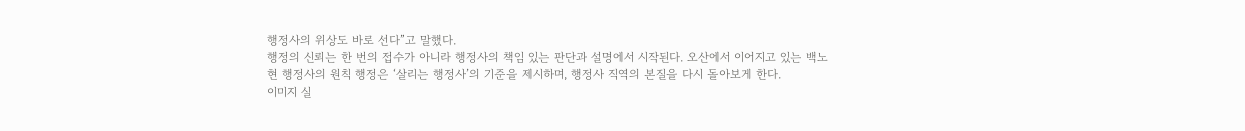행정사의 위상도 바로 선다”고 말했다.
행정의 신뢰는 한 번의 접수가 아니라 행정사의 책임 있는 판단과 설명에서 시작된다. 오산에서 이어지고 있는 백노현 행정사의 원칙 행정은 ‘살리는 행정사’의 기준을 제시하며, 행정사 직역의 본질을 다시 돌아보게 한다.
이미지 실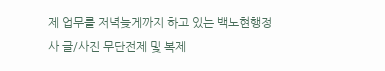제 업무를 저녁늦게까지 하고 있는 백노현행정사 글/사진 무단전제 및 복제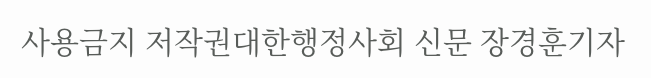사용금지 저작권대한행정사회 신문 장경훈기자